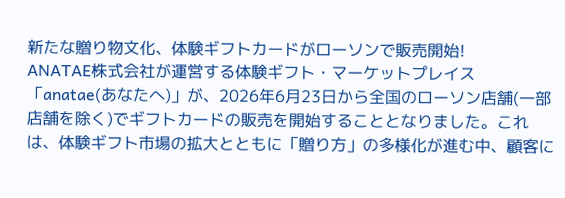新たな贈り物文化、体験ギフトカードがローソンで販売開始!
ANATAE株式会社が運営する体験ギフト・マーケットプレイス「anatae(あなたへ)」が、2026年6月23日から全国のローソン店舗(一部店舗を除く)でギフトカードの販売を開始することとなりました。これは、体験ギフト市場の拡大とともに「贈り方」の多様化が進む中、顧客に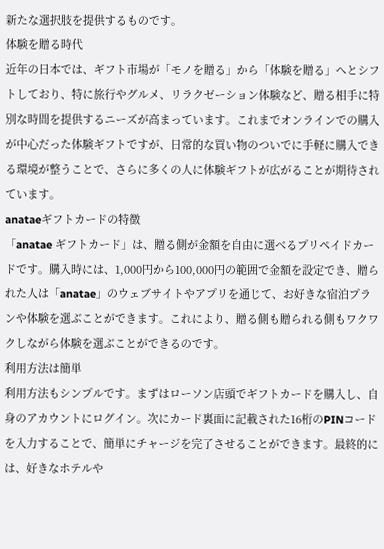新たな選択肢を提供するものです。
体験を贈る時代
近年の日本では、ギフト市場が「モノを贈る」から「体験を贈る」へとシフトしており、特に旅行やグルメ、リラクゼーション体験など、贈る相手に特別な時間を提供するニーズが高まっています。これまでオンラインでの購入が中心だった体験ギフトですが、日常的な買い物のついでに手軽に購入できる環境が整うことで、さらに多くの人に体験ギフトが広がることが期待されています。
anataeギフトカードの特徴
「anatae ギフトカード」は、贈る側が金額を自由に選べるプリペイドカードです。購入時には、1,000円から100,000円の範囲で金額を設定でき、贈られた人は「anatae」のウェブサイトやアプリを通じて、お好きな宿泊プランや体験を選ぶことができます。これにより、贈る側も贈られる側もワクワクしながら体験を選ぶことができるのです。
利用方法は簡単
利用方法もシンプルです。まずはローソン店頭でギフトカードを購入し、自身のアカウントにログイン。次にカード裏面に記載された16桁のPINコードを入力することで、簡単にチャージを完了させることができます。最終的には、好きなホテルや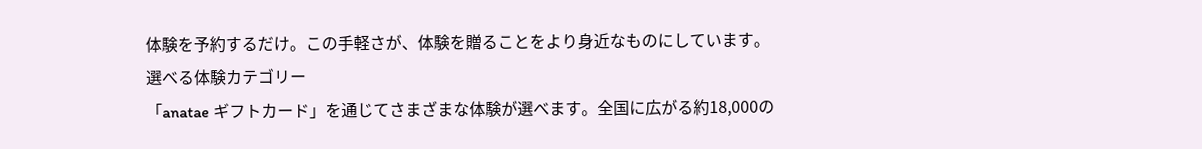体験を予約するだけ。この手軽さが、体験を贈ることをより身近なものにしています。
選べる体験カテゴリー
「anatae ギフトカード」を通じてさまざまな体験が選べます。全国に広がる約18,000の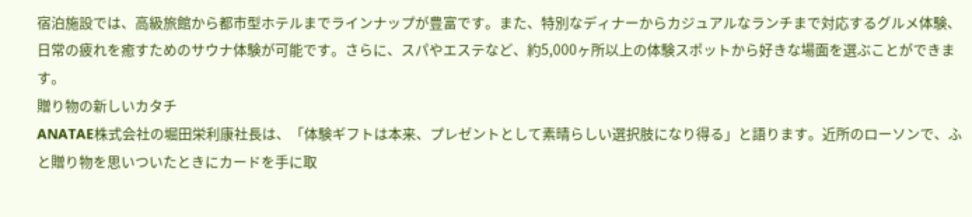宿泊施設では、高級旅館から都市型ホテルまでラインナップが豊富です。また、特別なディナーからカジュアルなランチまで対応するグルメ体験、日常の疲れを癒すためのサウナ体験が可能です。さらに、スパやエステなど、約5,000ヶ所以上の体験スポットから好きな場面を選ぶことができます。
贈り物の新しいカタチ
ANATAE株式会社の堀田栄利康社長は、「体験ギフトは本来、プレゼントとして素晴らしい選択肢になり得る」と語ります。近所のローソンで、ふと贈り物を思いついたときにカードを手に取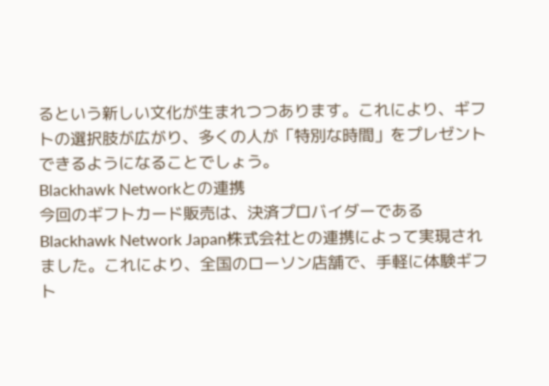るという新しい文化が生まれつつあります。これにより、ギフトの選択肢が広がり、多くの人が「特別な時間」をプレゼントできるようになることでしょう。
Blackhawk Networkとの連携
今回のギフトカード販売は、決済プロバイダーであるBlackhawk Network Japan株式会社との連携によって実現されました。これにより、全国のローソン店舗で、手軽に体験ギフト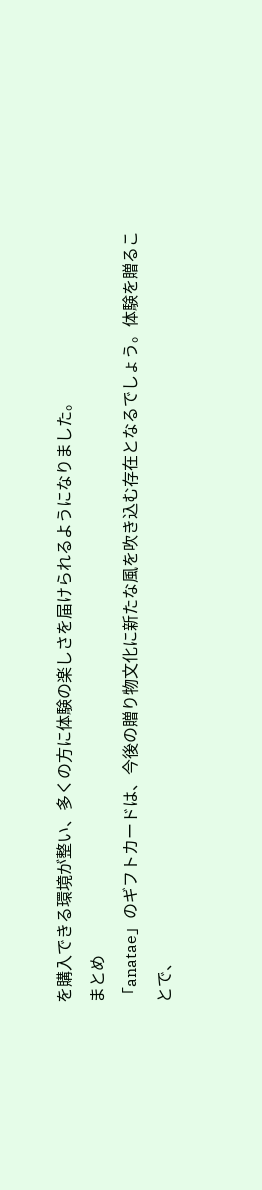を購入できる環境が整い、多くの方に体験の楽しさを届けられるようになりました。
まとめ
「anatae」のギフトカードは、今後の贈り物文化に新たな風を吹き込む存在となるでしょう。体験を贈ることで、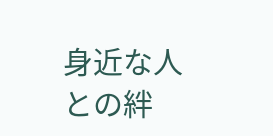身近な人との絆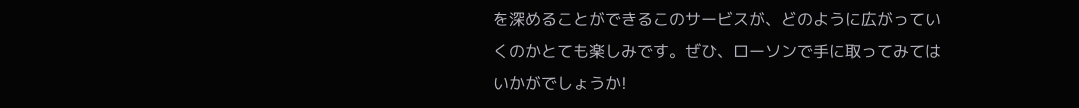を深めることができるこのサービスが、どのように広がっていくのかとても楽しみです。ぜひ、ローソンで手に取ってみてはいかがでしょうか!